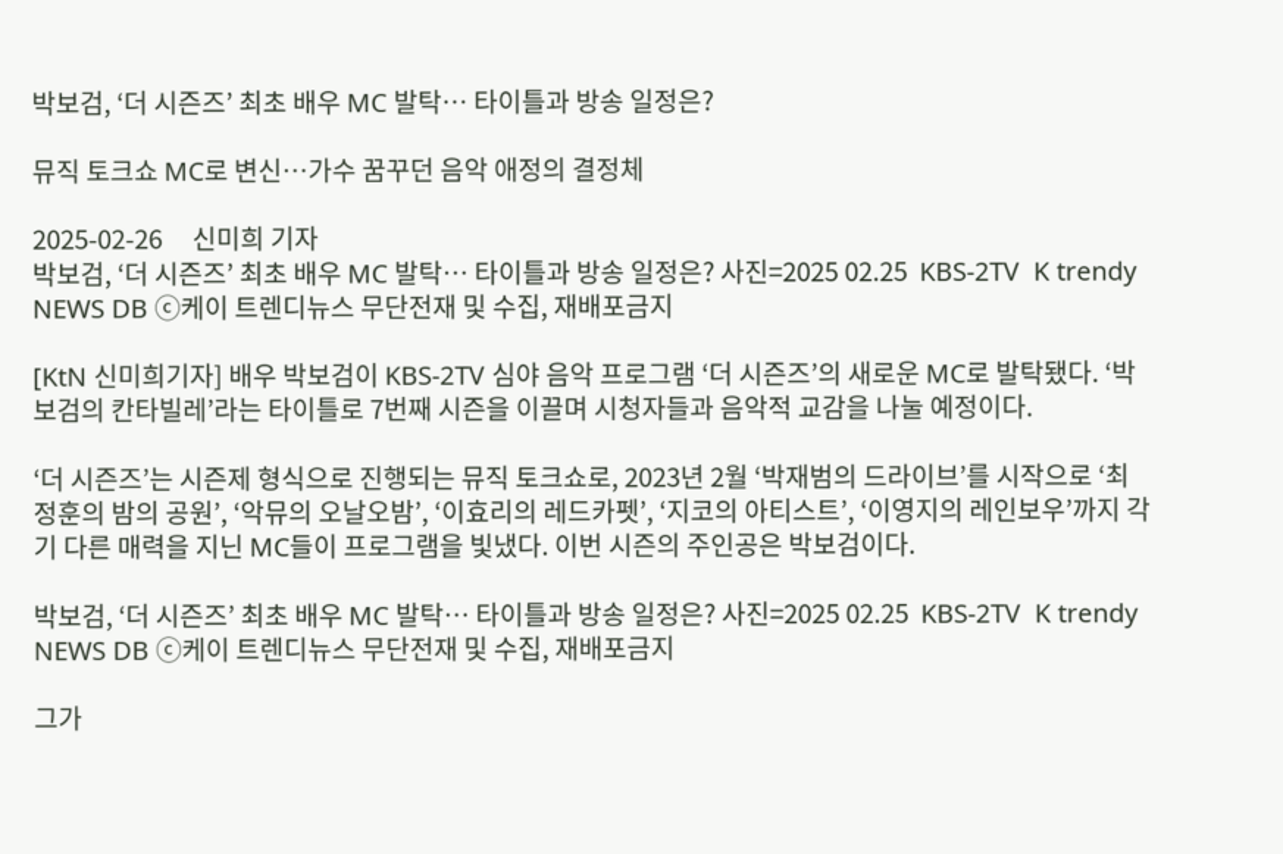박보검, ‘더 시즌즈’ 최초 배우 MC 발탁… 타이틀과 방송 일정은?

뮤직 토크쇼 MC로 변신…가수 꿈꾸던 음악 애정의 결정체

2025-02-26     신미희 기자
박보검, ‘더 시즌즈’ 최초 배우 MC 발탁… 타이틀과 방송 일정은? 사진=2025 02.25  KBS-2TV  K trendy NEWS DB ⓒ케이 트렌디뉴스 무단전재 및 수집, 재배포금지

[KtN 신미희기자] 배우 박보검이 KBS-2TV 심야 음악 프로그램 ‘더 시즌즈’의 새로운 MC로 발탁됐다. ‘박보검의 칸타빌레’라는 타이틀로 7번째 시즌을 이끌며 시청자들과 음악적 교감을 나눌 예정이다.

‘더 시즌즈’는 시즌제 형식으로 진행되는 뮤직 토크쇼로, 2023년 2월 ‘박재범의 드라이브’를 시작으로 ‘최정훈의 밤의 공원’, ‘악뮤의 오날오밤’, ‘이효리의 레드카펫’, ‘지코의 아티스트’, ‘이영지의 레인보우’까지 각기 다른 매력을 지닌 MC들이 프로그램을 빛냈다. 이번 시즌의 주인공은 박보검이다.

박보검, ‘더 시즌즈’ 최초 배우 MC 발탁… 타이틀과 방송 일정은? 사진=2025 02.25  KBS-2TV  K trendy NEWS DB ⓒ케이 트렌디뉴스 무단전재 및 수집, 재배포금지

그가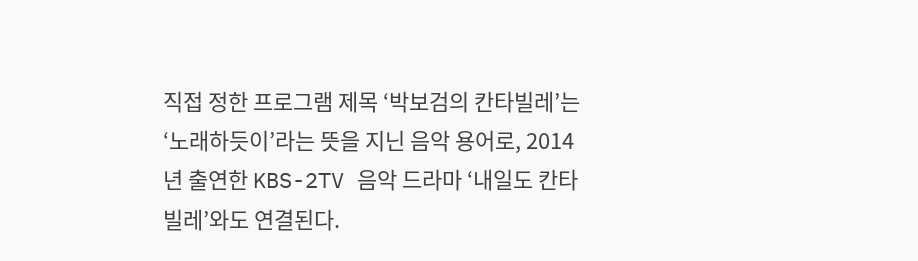직접 정한 프로그램 제목 ‘박보검의 칸타빌레’는 ‘노래하듯이’라는 뜻을 지닌 음악 용어로, 2014년 출연한 KBS-2TV 음악 드라마 ‘내일도 칸타빌레’와도 연결된다.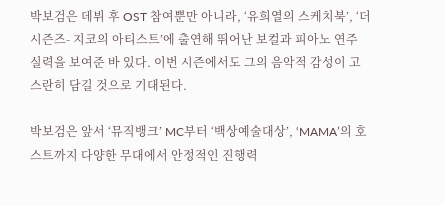박보검은 데뷔 후 OST 참여뿐만 아니라, ‘유희열의 스케치북’, ‘더 시즌즈- 지코의 아티스트’에 출연해 뛰어난 보컬과 피아노 연주 실력을 보여준 바 있다. 이번 시즌에서도 그의 음악적 감성이 고스란히 담길 것으로 기대된다.

박보검은 앞서 ‘뮤직뱅크’ MC부터 ‘백상예술대상’, ‘MAMA’의 호스트까지 다양한 무대에서 안정적인 진행력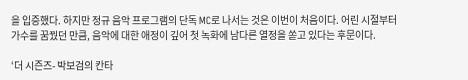을 입증했다. 하지만 정규 음악 프로그램의 단독 MC로 나서는 것은 이번이 처음이다. 어린 시절부터 가수를 꿈꿨던 만큼, 음악에 대한 애정이 깊어 첫 녹화에 남다른 열정을 쏟고 있다는 후문이다.

‘더 시즌즈- 박보검의 칸타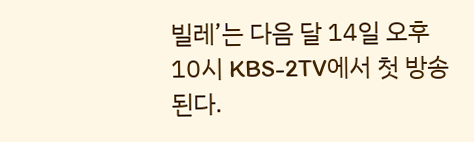빌레’는 다음 달 14일 오후 10시 KBS-2TV에서 첫 방송된다.